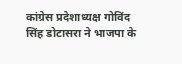कांग्रेस प्रदेशाध्यक्ष गोविंद सिंह डोटासरा ने भाजपा के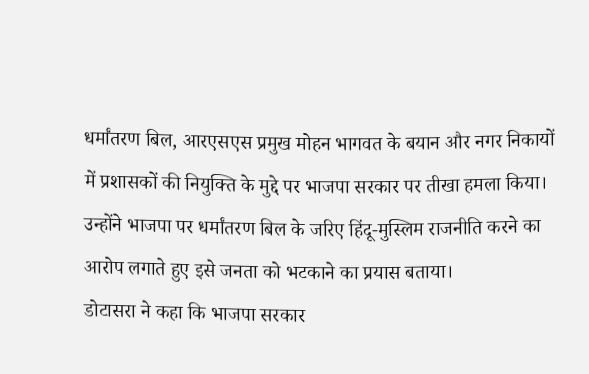धर्मांतरण बिल, आरएसएस प्रमुख मोहन भागवत के बयान और नगर निकायों में प्रशासकों की नियुक्ति के मुद्दे पर भाजपा सरकार पर तीखा हमला किया। उन्होंने भाजपा पर धर्मांतरण बिल के जरिए हिंदू-मुस्लिम राजनीति करने का आरोप लगाते हुए इसे जनता को भटकाने का प्रयास बताया।
डोटासरा ने कहा कि भाजपा सरकार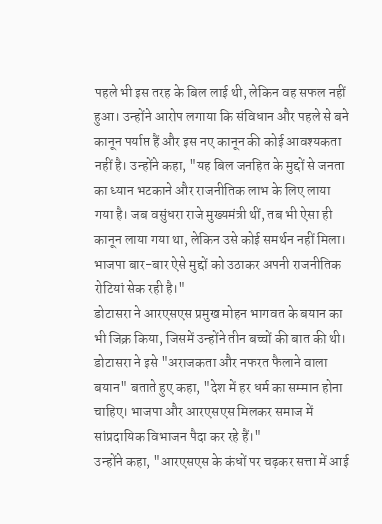पहले भी इस तरह के बिल लाई थी, लेकिन वह सफल नहीं हुआ। उन्होंने आरोप लगाया कि संविधान और पहले से बने कानून पर्याप्त हैं और इस नए कानून की कोई आवश्यकता नहीं है। उन्होंने कहा, "यह बिल जनहित के मुद्दों से जनता का ध्यान भटकाने और राजनीतिक लाभ के लिए लाया गया है। जब वसुंधरा राजे मुख्यमंत्री थीं, तब भी ऐसा ही कानून लाया गया था, लेकिन उसे कोई समर्थन नहीं मिला। भाजपा बार-बार ऐसे मुद्दों को उठाकर अपनी राजनीतिक रोटियां सेक रही है।"
डोटासरा ने आरएसएस प्रमुख मोहन भागवत के बयान का भी जिक्र किया, जिसमें उन्होंने तीन बच्चों की बात की थी। डोटासरा ने इसे "अराजकता और नफरत फैलाने वाला बयान" बताते हुए कहा, "देश में हर धर्म का सम्मान होना चाहिए। भाजपा और आरएसएस मिलकर समाज में सांप्रदायिक विभाजन पैदा कर रहे हैं।"
उन्होंने कहा, "आरएसएस के कंधों पर चढ़कर सत्ता में आई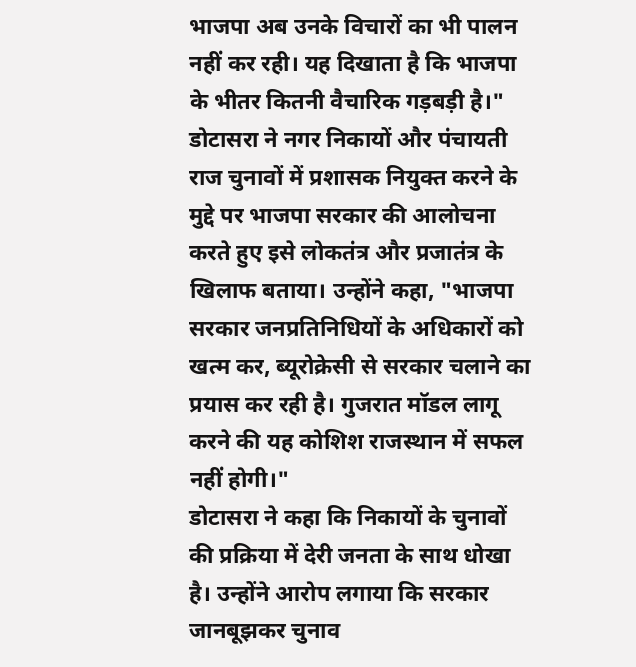भाजपा अब उनके विचारों का भी पालन नहीं कर रही। यह दिखाता है कि भाजपा के भीतर कितनी वैचारिक गड़बड़ी है।"
डोटासरा ने नगर निकायों और पंचायती राज चुनावों में प्रशासक नियुक्त करने के मुद्दे पर भाजपा सरकार की आलोचना करते हुए इसे लोकतंत्र और प्रजातंत्र के खिलाफ बताया। उन्होंने कहा, "भाजपा सरकार जनप्रतिनिधियों के अधिकारों को खत्म कर, ब्यूरोक्रेसी से सरकार चलाने का प्रयास कर रही है। गुजरात मॉडल लागू करने की यह कोशिश राजस्थान में सफल नहीं होगी।"
डोटासरा ने कहा कि निकायों के चुनावों की प्रक्रिया में देरी जनता के साथ धोखा है। उन्होंने आरोप लगाया कि सरकार जानबूझकर चुनाव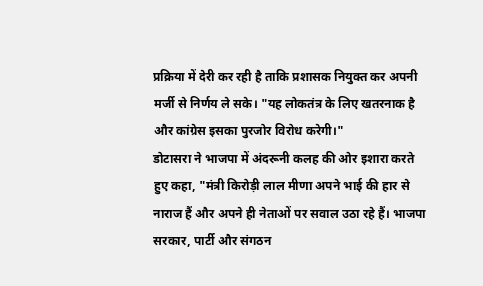प्रक्रिया में देरी कर रही है ताकि प्रशासक नियुक्त कर अपनी मर्जी से निर्णय ले सके। "यह लोकतंत्र के लिए खतरनाक है और कांग्रेस इसका पुरजोर विरोध करेगी।"
डोटासरा ने भाजपा में अंदरूनी कलह की ओर इशारा करते हुए कहा, "मंत्री किरोड़ी लाल मीणा अपने भाई की हार से नाराज हैं और अपने ही नेताओं पर सवाल उठा रहे हैं। भाजपा सरकार, पार्टी और संगठन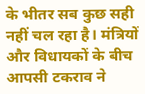के भीतर सब कुछ सही नहीं चल रहा है। मंत्रियों और विधायकों के बीच आपसी टकराव ने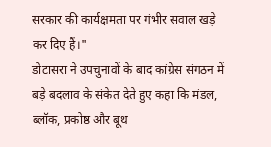सरकार की कार्यक्षमता पर गंभीर सवाल खड़े कर दिए हैं।"
डोटासरा ने उपचुनावों के बाद कांग्रेस संगठन में बड़े बदलाव के संकेत देते हुए कहा कि मंडल, ब्लॉक, प्रकोष्ठ और बूथ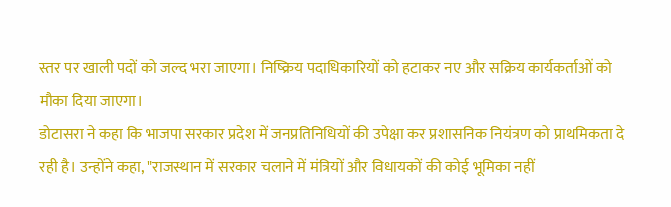स्तर पर खाली पदों को जल्द भरा जाएगा। निष्क्रिय पदाधिकारियों को हटाकर नए और सक्रिय कार्यकर्ताओं को मौका दिया जाएगा।
डोटासरा ने कहा कि भाजपा सरकार प्रदेश में जनप्रतिनिधियों की उपेक्षा कर प्रशासनिक नियंत्रण को प्राथमिकता दे रही है। उन्होंने कहा, "राजस्थान में सरकार चलाने में मंत्रियों और विधायकों की कोई भूमिका नहीं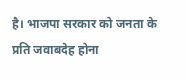है। भाजपा सरकार को जनता के प्रति जवाबदेह होना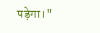पड़ेगा।"